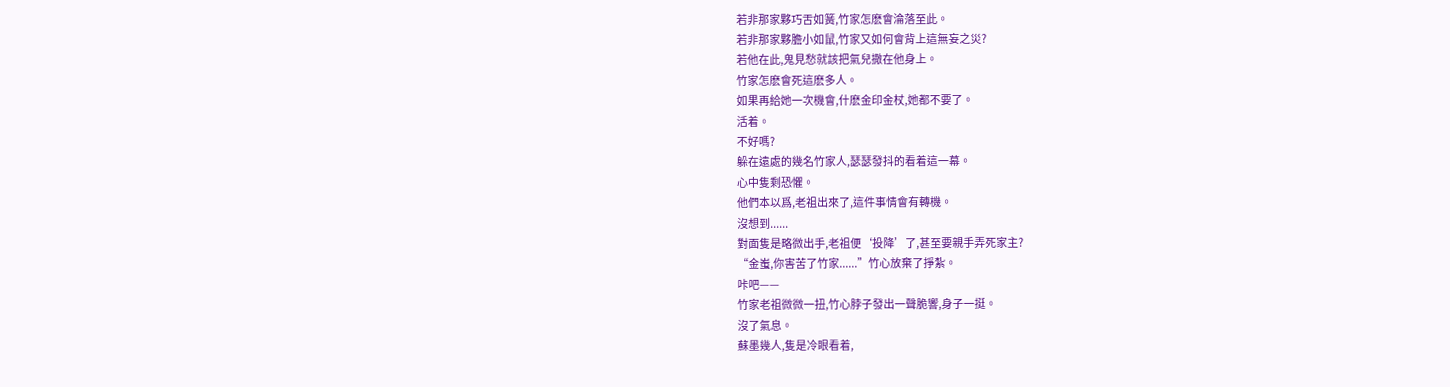若非那家夥巧舌如簧,竹家怎麽會淪落至此。
若非那家夥膽小如鼠,竹家又如何會背上這無妄之災?
若他在此,鬼見愁就該把氣兒撒在他身上。
竹家怎麽會死這麽多人。
如果再給她一次機會,什麽金印金杖,她都不要了。
活着。
不好嗎?
躲在遠處的幾名竹家人,瑟瑟發抖的看着這一幕。
心中隻剩恐懼。
他們本以爲,老祖出來了,這件事情會有轉機。
沒想到......
對面隻是略微出手,老祖便‘投降’了,甚至要親手弄死家主?
“金蚩,你害苦了竹家......”竹心放棄了掙紮。
咔吧——
竹家老祖微微一扭,竹心脖子發出一聲脆響,身子一挺。
沒了氣息。
蘇墨幾人,隻是冷眼看着,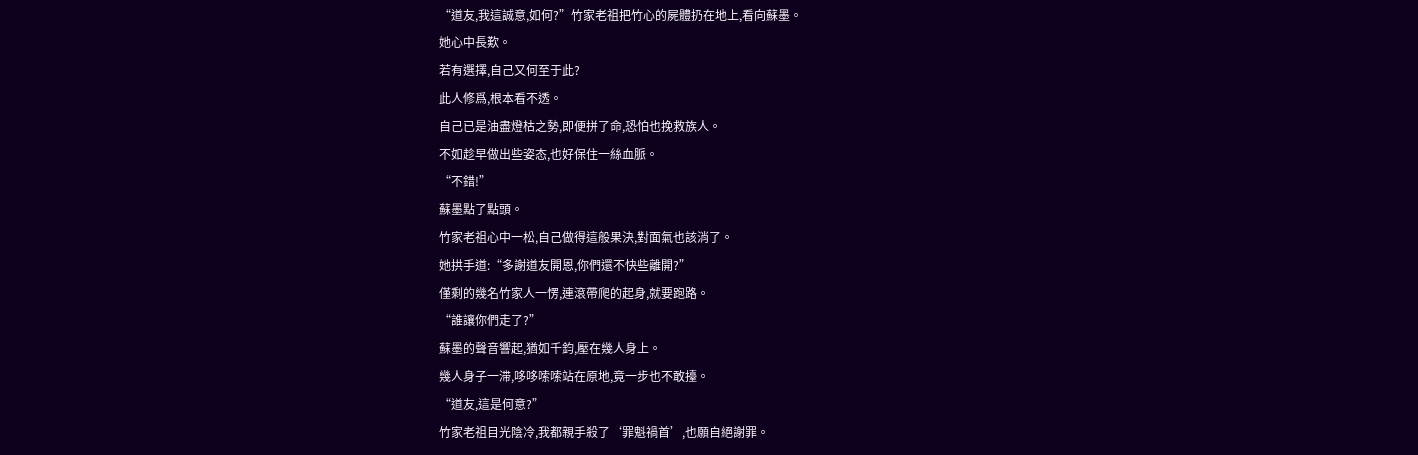“道友,我這誠意,如何?”竹家老祖把竹心的屍體扔在地上,看向蘇墨。
她心中長歎。
若有選擇,自己又何至于此?
此人修爲,根本看不透。
自己已是油盡燈枯之勢,即便拼了命,恐怕也挽救族人。
不如趁早做出些姿态,也好保住一絲血脈。
“不錯!”
蘇墨點了點頭。
竹家老祖心中一松,自己做得這般果決,對面氣也該消了。
她拱手道:“多謝道友開恩,你們還不快些離開?”
僅剩的幾名竹家人一愣,連滾帶爬的起身,就要跑路。
“誰讓你們走了?”
蘇墨的聲音響起,猶如千鈞,壓在幾人身上。
幾人身子一滞,哆哆嗦嗦站在原地,竟一步也不敢擡。
“道友,這是何意?”
竹家老祖目光陰冷,我都親手殺了‘罪魁禍首’,也願自絕謝罪。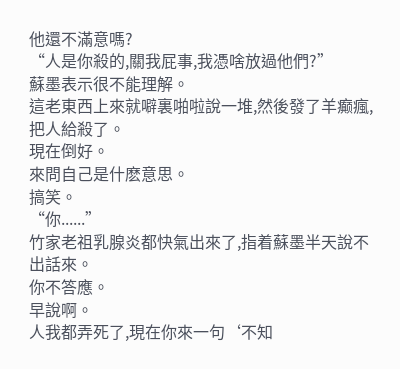他還不滿意嗎?
“人是你殺的,關我屁事,我憑啥放過他們?”
蘇墨表示很不能理解。
這老東西上來就噼裏啪啦說一堆,然後發了羊癫瘋,把人給殺了。
現在倒好。
來問自己是什麽意思。
搞笑。
“你......”
竹家老祖乳腺炎都快氣出來了,指着蘇墨半天說不出話來。
你不答應。
早說啊。
人我都弄死了,現在你來一句‘不知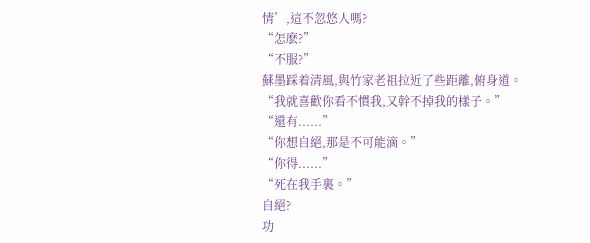情’,這不忽悠人嗎?
“怎麽?”
“不服?”
蘇墨踩着清風,與竹家老祖拉近了些距離,俯身道。
“我就喜歡你看不慣我,又幹不掉我的樣子。”
“還有......”
“你想自絕,那是不可能滴。”
“你得......”
“死在我手裏。”
自絕?
功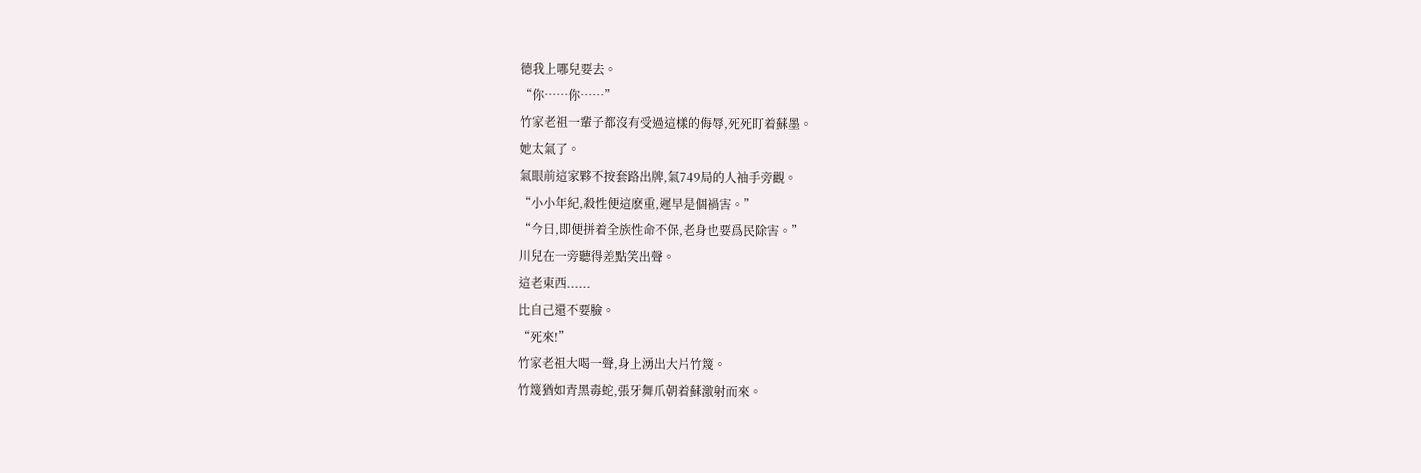德我上哪兒要去。
“你……你……”
竹家老祖一輩子都沒有受過這樣的侮辱,死死盯着蘇墨。
她太氣了。
氣眼前這家夥不按套路出牌,氣749局的人袖手旁觀。
“小小年紀,殺性便這麽重,遲早是個禍害。”
“今日,即便拼着全族性命不保,老身也要爲民除害。”
川兒在一旁聽得差點笑出聲。
這老東西......
比自己還不要臉。
“死來!”
竹家老祖大喝一聲,身上湧出大片竹篾。
竹篾猶如青黑毒蛇,張牙舞爪朝着蘇激射而來。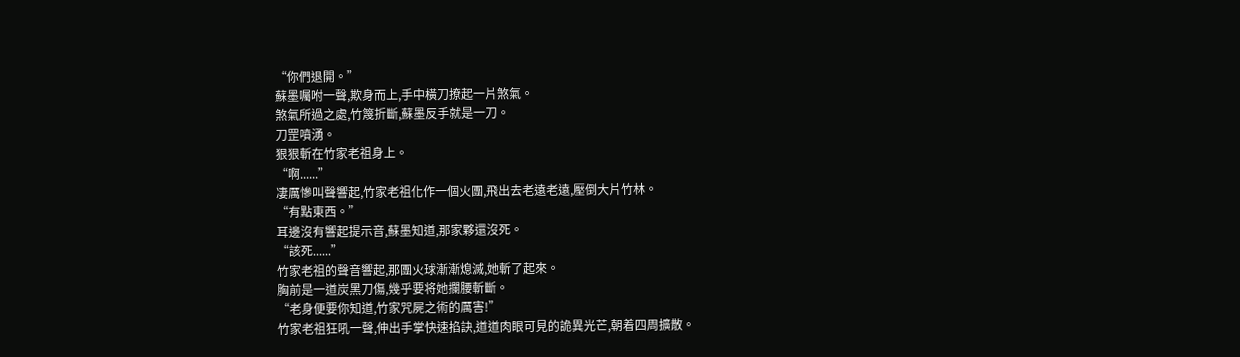“你們退開。”
蘇墨囑咐一聲,欺身而上,手中橫刀撩起一片煞氣。
煞氣所過之處,竹篾折斷,蘇墨反手就是一刀。
刀罡噴湧。
狠狠斬在竹家老祖身上。
“啊......”
凄厲慘叫聲響起,竹家老祖化作一個火團,飛出去老遠老遠,壓倒大片竹林。
“有點東西。”
耳邊沒有響起提示音,蘇墨知道,那家夥還沒死。
“該死......”
竹家老祖的聲音響起,那團火球漸漸熄滅,她斬了起來。
胸前是一道炭黑刀傷,幾乎要将她攔腰斬斷。
“老身便要你知道,竹家咒屍之術的厲害!”
竹家老祖狂吼一聲,伸出手掌快速掐訣,道道肉眼可見的詭異光芒,朝着四周擴散。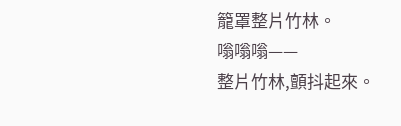籠罩整片竹林。
嗡嗡嗡——
整片竹林,顫抖起來。